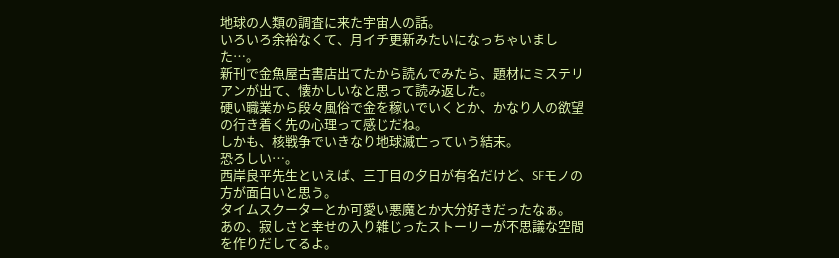地球の人類の調査に来た宇宙人の話。
いろいろ余裕なくて、月イチ更新みたいになっちゃいました…。
新刊で金魚屋古書店出てたから読んでみたら、題材にミステリアンが出て、懐かしいなと思って読み返した。
硬い職業から段々風俗で金を稼いでいくとか、かなり人の欲望の行き着く先の心理って感じだね。
しかも、核戦争でいきなり地球滅亡っていう結末。
恐ろしい…。
西岸良平先生といえば、三丁目の夕日が有名だけど、SFモノの方が面白いと思う。
タイムスクーターとか可愛い悪魔とか大分好きだったなぁ。
あの、寂しさと幸せの入り雑じったストーリーが不思議な空間を作りだしてるよ。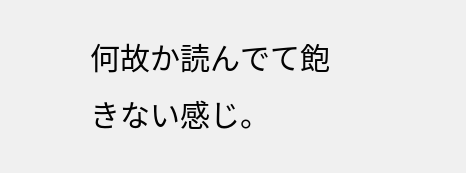何故か読んでて飽きない感じ。